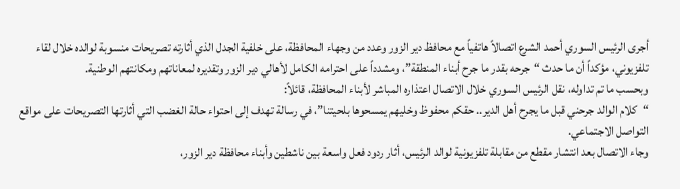أجرى الرئيس السوري أحمد الشرع اتصالاً هاتفياً مع محافظ دير الزور وعدد من وجهاء المحافظة، على خلفية الجدل الذي أثارته تصريحات منسوبة لوالده خلال لقاء تلفزيوني، مؤكداً أن ما حدث “جرحه بقدر ما جرح أبناء المنطقة”، ومشدداً على احترامه الكامل لأهالي دير الزور وتقديره لمعاناتهم ومكانتهم الوطنية.
وبحسب ما تم تداوله، نقل الرئيس السوري خلال الاتصال اعتذاره المباشر لأبناء المحافظة، قائلاً:
“كلام الوالد جرحني قبل ما يجرح أهل الدير.. حقكم محفوظ وخليهم يمسحوها بلحيتنا”، في رسالة تهدف إلى احتواء حالة الغضب التي أثارتها التصريحات على مواقع التواصل الاجتماعي.
وجاء الاتصال بعد انتشار مقطع من مقابلة تلفزيونية لوالد الرئيس، أثار ردود فعل واسعة بين ناشطين وأبناء محافظة دير الزور،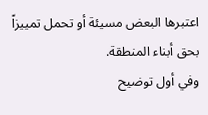اعتبرها البعض مسيئة أو تحمل تمييزاً بحق أبناء المنطقة.
وفي أول توضيح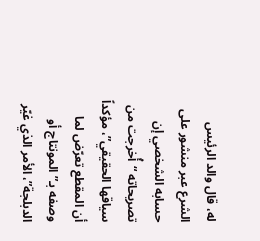له، قال والد الرئيس الشرع عبر منشور على حسابه الشخصي إن تصريحاته “أُخرجت من سياقها الحقيقي”، مؤكداً أن المقطع تعرّض لما وصفه بـ”المونتاج أو الدبلجة”، الأمر الذي غيّر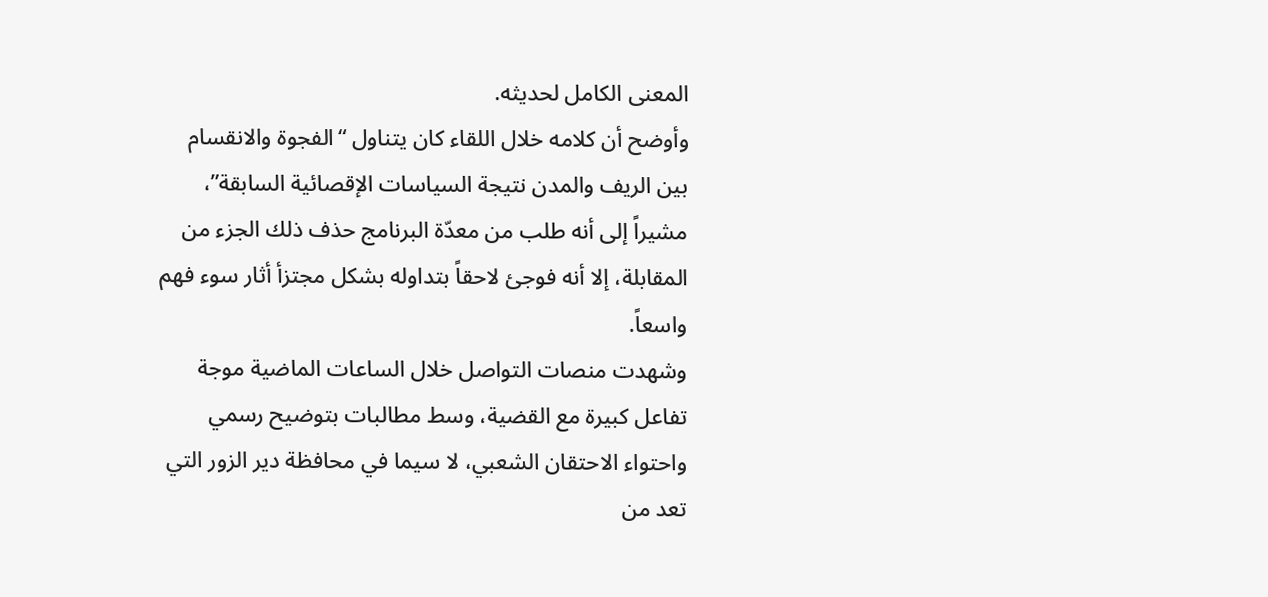المعنى الكامل لحديثه.
وأوضح أن كلامه خلال اللقاء كان يتناول “الفجوة والانقسام بين الريف والمدن نتيجة السياسات الإقصائية السابقة”، مشيراً إلى أنه طلب من معدّة البرنامج حذف ذلك الجزء من المقابلة، إلا أنه فوجئ لاحقاً بتداوله بشكل مجتزأ أثار سوء فهم واسعاً.
وشهدت منصات التواصل خلال الساعات الماضية موجة تفاعل كبيرة مع القضية، وسط مطالبات بتوضيح رسمي واحتواء الاحتقان الشعبي، لا سيما في محافظة دير الزور التي تعد من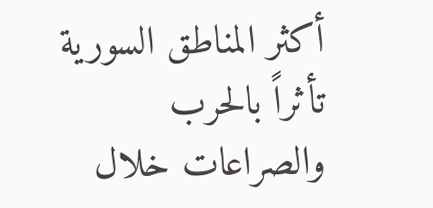أكثر المناطق السورية تأثراً بالحرب والصراعات خلال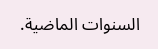السنوات الماضية.